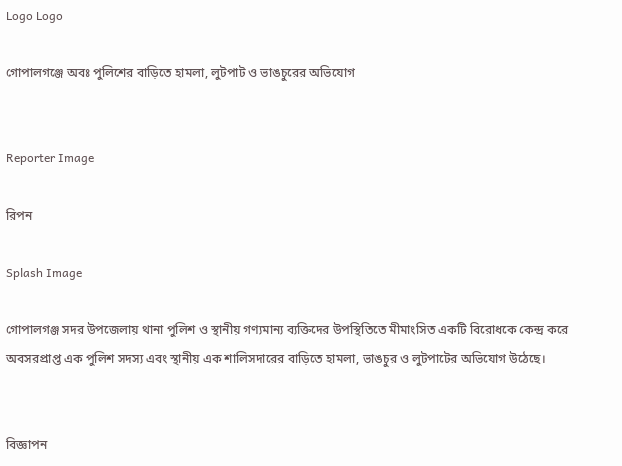Logo Logo

গোপালগঞ্জে অবঃ পুলিশের বাড়িতে হামলা, লুটপাট ও ভাঙচুরের অভিযোগ


Reporter Image

রিপন

Splash Image

গোপালগঞ্জ সদর উপজেলায় থানা পুলিশ ও স্থানীয় গণ্যমান্য ব্যক্তিদের উপস্থিতিতে মীমাংসিত একটি বিরোধকে কেন্দ্র করে অবসরপ্রাপ্ত এক পুলিশ সদস্য এবং স্থানীয় এক শালিসদারের বাড়িতে হামলা, ভাঙচুর ও লুটপাটের অভিযোগ উঠেছে।


বিজ্ঞাপন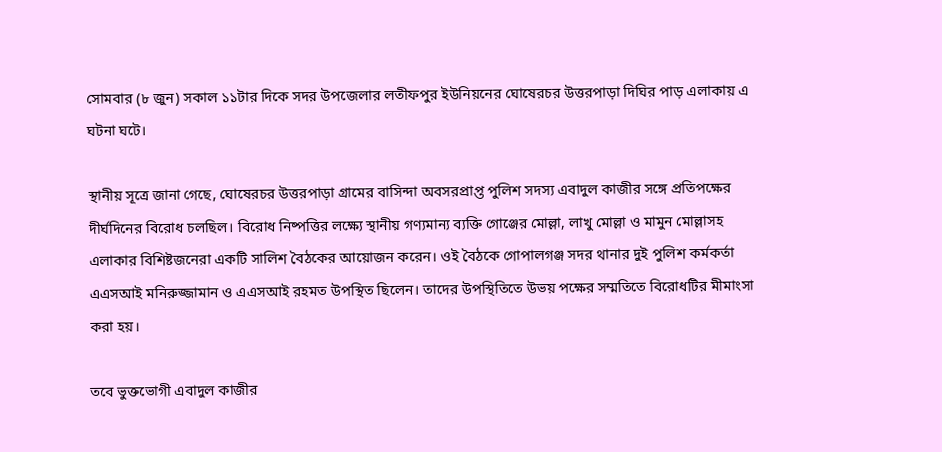সোমবার (৮ জুন) সকাল ১১টার দিকে সদর উপজেলার লতীফপুর ইউনিয়নের ঘোষেরচর উত্তরপাড়া দিঘির পাড় এলাকায় এ ঘটনা ঘটে।

স্থানীয় সূত্রে জানা গেছে, ঘোষেরচর উত্তরপাড়া গ্রামের বাসিন্দা অবসরপ্রাপ্ত পুলিশ সদস্য এবাদুল কাজীর সঙ্গে প্রতিপক্ষের দীর্ঘদিনের বিরোধ চলছিল। বিরোধ নিষ্পত্তির লক্ষ্যে স্থানীয় গণ্যমান্য ব্যক্তি গোঞ্জের মোল্লা, লাখু মোল্লা ও মামুন মোল্লাসহ এলাকার বিশিষ্টজনেরা একটি সালিশ বৈঠকের আয়োজন করেন। ওই বৈঠকে গোপালগঞ্জ সদর থানার দুই পুলিশ কর্মকর্তা এএসআই মনিরুজ্জামান ও এএসআই রহমত উপস্থিত ছিলেন। তাদের উপস্থিতিতে উভয় পক্ষের সম্মতিতে বিরোধটির মীমাংসা করা হয়।

তবে ভুক্তভোগী এবাদুল কাজীর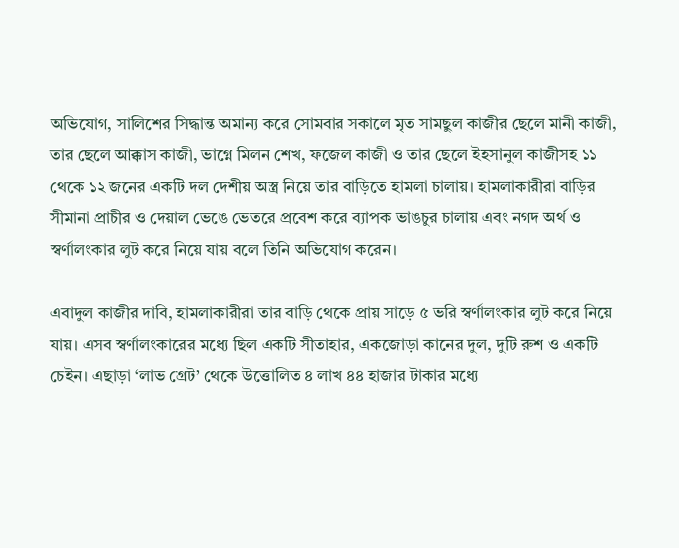অভিযোগ, সালিশের সিদ্ধান্ত অমান্য করে সোমবার সকালে মৃত সামছুল কাজীর ছেলে মানী কাজী, তার ছেলে আক্কাস কাজী, ভাগ্নে মিলন শেখ, ফজেল কাজী ও তার ছেলে ইহসানুল কাজীসহ ১১ থেকে ১২ জনের একটি দল দেশীয় অস্ত্র নিয়ে তার বাড়িতে হামলা চালায়। হামলাকারীরা বাড়ির সীমানা প্রাচীর ও দেয়াল ভেঙে ভেতরে প্রবেশ করে ব্যাপক ভাঙচুর চালায় এবং নগদ অর্থ ও স্বর্ণালংকার লুট করে নিয়ে যায় বলে তিনি অভিযোগ করেন।

এবাদুল কাজীর দাবি, হামলাকারীরা তার বাড়ি থেকে প্রায় সাড়ে ৫ ভরি স্বর্ণালংকার লুট করে নিয়ে যায়। এসব স্বর্ণালংকারের মধ্যে ছিল একটি সীতাহার, একজোড়া কানের দুল, দুটি রুশ ও একটি চেইন। এছাড়া ‘লাভ গ্রেট’ থেকে উত্তোলিত ৪ লাখ ৪৪ হাজার টাকার মধ্যে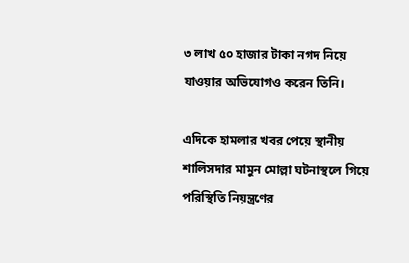৩ লাখ ৫০ হাজার টাকা নগদ নিয়ে যাওয়ার অভিযোগও করেন তিনি।

এদিকে হামলার খবর পেয়ে স্থানীয় শালিসদার মামুন মোল্লা ঘটনাস্থলে গিয়ে পরিস্থিতি নিয়ন্ত্রণের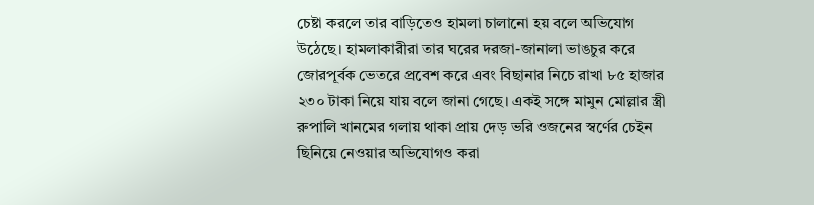চেষ্টা করলে তার বাড়িতেও হামলা চালানো হয় বলে অভিযোগ উঠেছে। হামলাকারীরা তার ঘরের দরজা-জানালা ভাঙচুর করে জোরপূর্বক ভেতরে প্রবেশ করে এবং বিছানার নিচে রাখা ৮৫ হাজার ২৩০ টাকা নিয়ে যায় বলে জানা গেছে। একই সঙ্গে মামুন মোল্লার স্ত্রী রুপালি খানমের গলায় থাকা প্রায় দেড় ভরি ওজনের স্বর্ণের চেইন ছিনিয়ে নেওয়ার অভিযোগও করা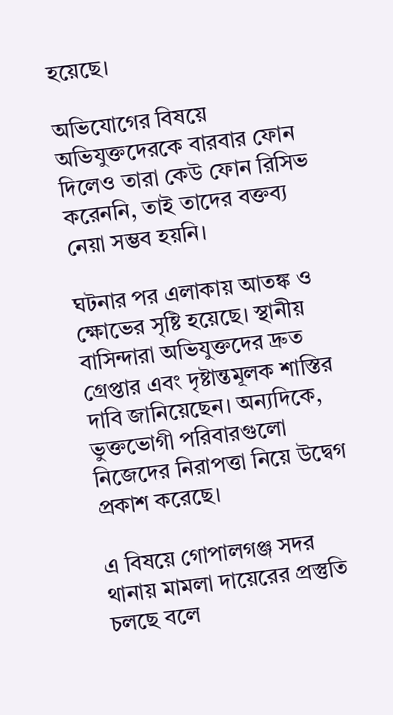হয়েছে।

অভিযোগের বিষয়ে অভিযুক্তদেরকে বারবার ফোন দিলেও তারা কেউ ফোন রিসিভ করেননি, তাই তাদের বক্তব্য নেয়া সম্ভব হয়নি।

ঘটনার পর এলাকায় আতঙ্ক ও ক্ষোভের সৃষ্টি হয়েছে। স্থানীয় বাসিন্দারা অভিযুক্তদের দ্রুত গ্রেপ্তার এবং দৃষ্টান্তমূলক শাস্তির দাবি জানিয়েছেন। অন্যদিকে, ভুক্তভোগী পরিবারগুলো নিজেদের নিরাপত্তা নিয়ে উদ্বেগ প্রকাশ করেছে।

এ বিষয়ে গোপালগঞ্জ সদর থানায় মামলা দায়েরের প্রস্তুতি চলছে বলে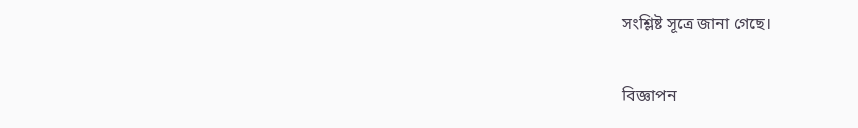সংশ্লিষ্ট সূত্রে জানা গেছে।

বিজ্ঞাপন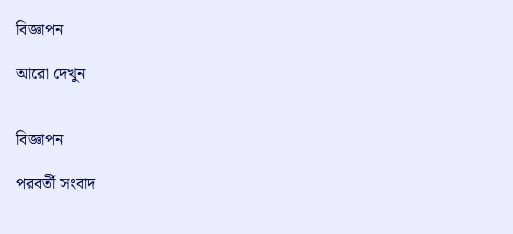বিজ্ঞাপন

আরো দেখুন


বিজ্ঞাপন

পরবর্তী সংবাদ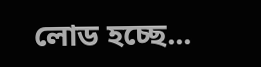লোড হচ্ছে...